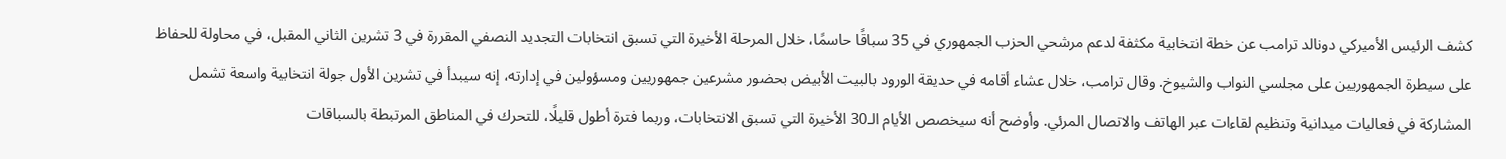كشف الرئيس الأميركي دونالد ترامب عن خطة انتخابية مكثفة لدعم مرشحي الحزب الجمهوري في 35 سباقًا حاسمًا، خلال المرحلة الأخيرة التي تسبق انتخابات التجديد النصفي المقررة في 3 تشرين الثاني المقبل، في محاولة للحفاظ على سيطرة الجمهوريين على مجلسي النواب والشيوخ. وقال ترامب، خلال عشاء أقامه في حديقة الورود بالبيت الأبيض بحضور مشرعين جمهوريين ومسؤولين في إدارته، إنه سيبدأ في تشرين الأول جولة انتخابية واسعة تشمل المشاركة في فعاليات ميدانية وتنظيم لقاءات عبر الهاتف والاتصال المرئي. وأوضح أنه سيخصص الأيام الـ30 الأخيرة التي تسبق الانتخابات، وربما فترة أطول قليلًا، للتحرك في المناطق المرتبطة بالسباقات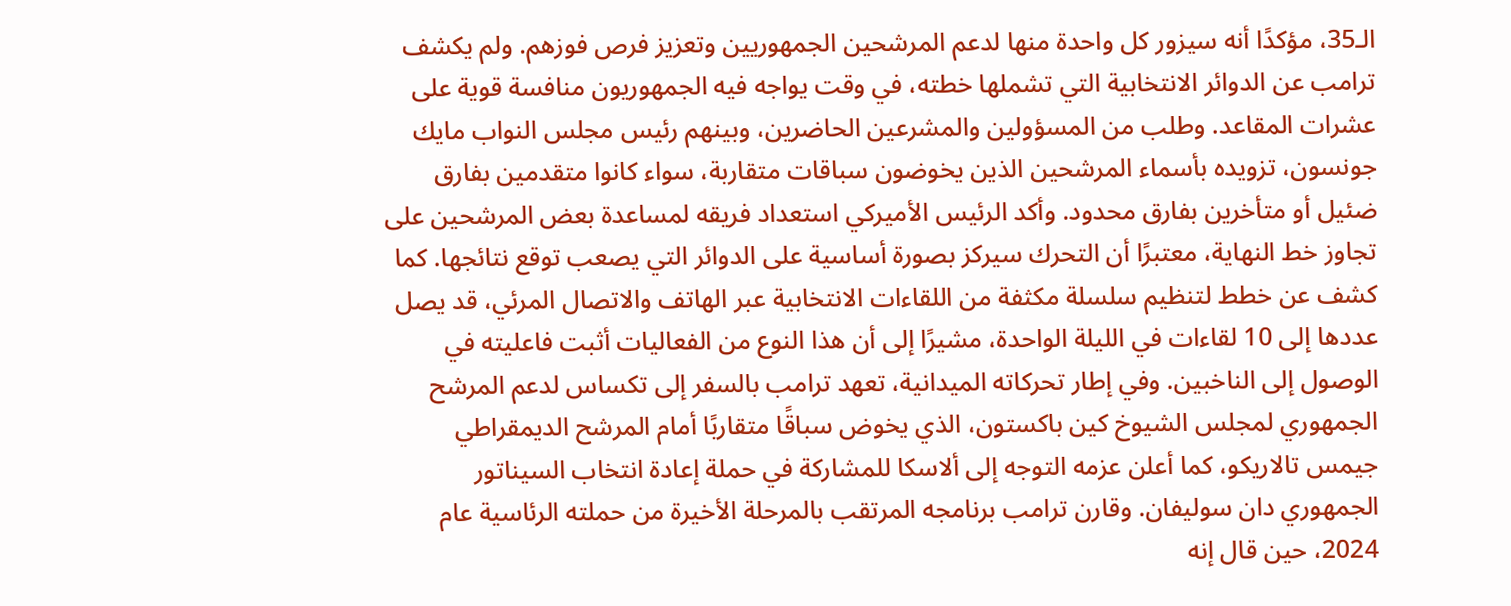الـ35، مؤكدًا أنه سيزور كل واحدة منها لدعم المرشحين الجمهوريين وتعزيز فرص فوزهم. ولم يكشف ترامب عن الدوائر الانتخابية التي تشملها خطته، في وقت يواجه فيه الجمهوريون منافسة قوية على عشرات المقاعد. وطلب من المسؤولين والمشرعين الحاضرين، وبينهم رئيس مجلس النواب مايك جونسون، تزويده بأسماء المرشحين الذين يخوضون سباقات متقاربة، سواء كانوا متقدمين بفارق ضئيل أو متأخرين بفارق محدود. وأكد الرئيس الأميركي استعداد فريقه لمساعدة بعض المرشحين على تجاوز خط النهاية، معتبرًا أن التحرك سيركز بصورة أساسية على الدوائر التي يصعب توقع نتائجها. كما كشف عن خطط لتنظيم سلسلة مكثفة من اللقاءات الانتخابية عبر الهاتف والاتصال المرئي، قد يصل عددها إلى 10 لقاءات في الليلة الواحدة، مشيرًا إلى أن هذا النوع من الفعاليات أثبت فاعليته في الوصول إلى الناخبين. وفي إطار تحركاته الميدانية، تعهد ترامب بالسفر إلى تكساس لدعم المرشح الجمهوري لمجلس الشيوخ كين باكستون، الذي يخوض سباقًا متقاربًا أمام المرشح الديمقراطي جيمس تالاريكو، كما أعلن عزمه التوجه إلى ألاسكا للمشاركة في حملة إعادة انتخاب السيناتور الجمهوري دان سوليفان. وقارن ترامب برنامجه المرتقب بالمرحلة الأخيرة من حملته الرئاسية عام 2024، حين قال إنه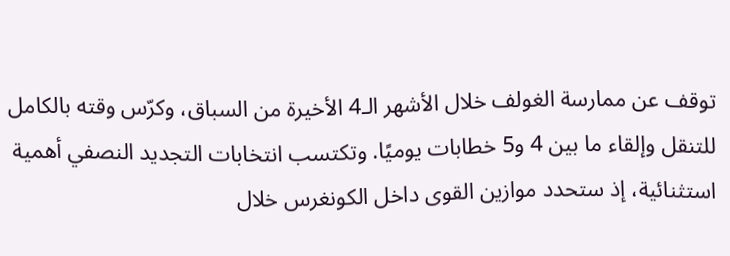توقف عن ممارسة الغولف خلال الأشهر الـ4 الأخيرة من السباق، وكرّس وقته بالكامل للتنقل وإلقاء ما بين 4 و5 خطابات يوميًا. وتكتسب انتخابات التجديد النصفي أهمية استثنائية، إذ ستحدد موازين القوى داخل الكونغرس خلال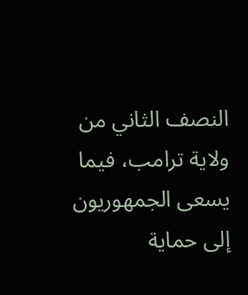النصف الثاني من ولاية ترامب، فيما يسعى الجمهوريون إلى حماية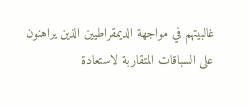غالبيتهم في مواجهة الديمقراطيين الذين يراهنون على السباقات المتقاربة لاستعادة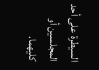السيطرة على أحد المجلسين أو كليهما.